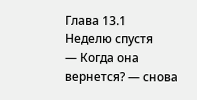Глава 13.1
Неделю спустя
― Когда она вернется? ― снова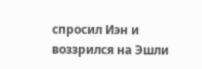спросил Иэн и воззрился на Эшли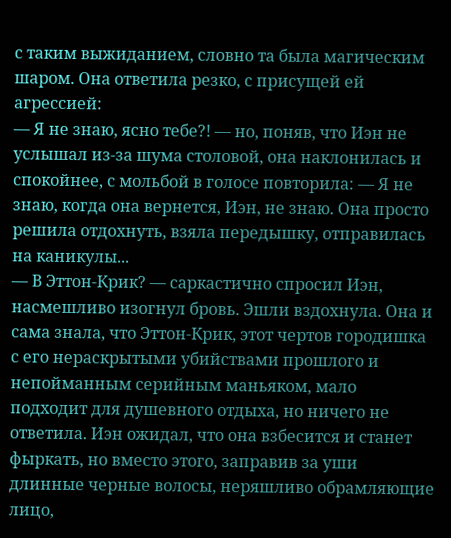с таким выжиданием, словно та была магическим шаром. Она ответила резко, с присущей ей агрессией:
― Я не знаю, ясно тебе?! ― но, поняв, что Иэн не услышал из-за шума столовой, она наклонилась и спокойнее, с мольбой в голосе повторила: ― Я не знаю, когда она вернется, Иэн, не знаю. Она просто решила отдохнуть, взяла передышку, отправилась на каникулы...
― В Эттон-Крик? ― саркастично спросил Иэн, насмешливо изогнул бровь. Эшли вздохнула. Она и сама знала, что Эттон-Крик, этот чертов городишка с его нераскрытыми убийствами прошлого и непойманным серийным маньяком, мало подходит для душевного отдыха, но ничего не ответила. Иэн ожидал, что она взбесится и станет фыркать, но вместо этого, заправив за уши длинные черные волосы, неряшливо обрамляющие лицо,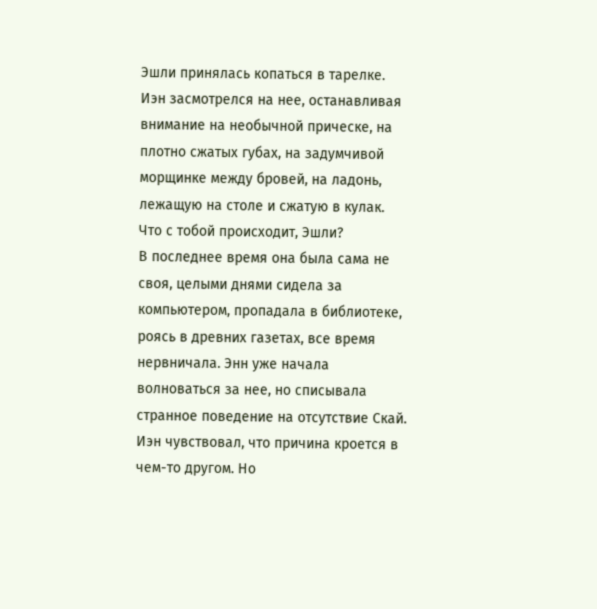Эшли принялась копаться в тарелке.
Иэн засмотрелся на нее, останавливая внимание на необычной прическе, на плотно сжатых губах, на задумчивой морщинке между бровей, на ладонь, лежащую на столе и сжатую в кулак.
Что с тобой происходит, Эшли?
В последнее время она была сама не своя, целыми днями сидела за компьютером, пропадала в библиотеке, роясь в древних газетах, все время нервничала. Энн уже начала волноваться за нее, но списывала странное поведение на отсутствие Скай. Иэн чувствовал, что причина кроется в чем-то другом. Но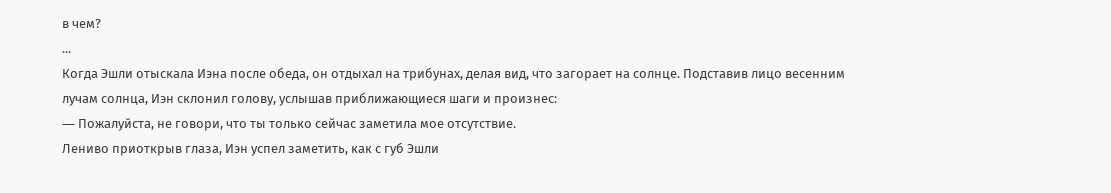в чем?
...
Когда Эшли отыскала Иэна после обеда, он отдыхал на трибунах, делая вид, что загорает на солнце. Подставив лицо весенним лучам солнца, Иэн склонил голову, услышав приближающиеся шаги и произнес:
― Пожалуйста, не говори, что ты только сейчас заметила мое отсутствие.
Лениво приоткрыв глаза, Иэн успел заметить, как с губ Эшли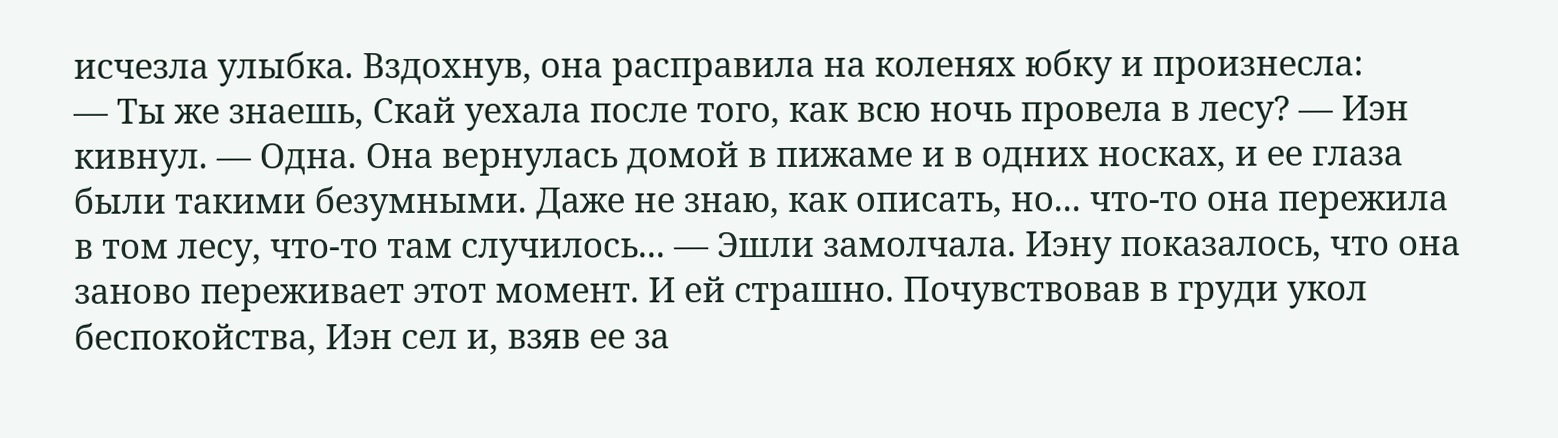исчезла улыбка. Вздохнув, она расправила на коленях юбку и произнесла:
― Ты же знаешь, Скай уехала после того, как всю ночь провела в лесу? ― Иэн кивнул. ― Одна. Она вернулась домой в пижаме и в одних носках, и ее глаза были такими безумными. Даже не знаю, как описать, но... что-то она пережила в том лесу, что-то там случилось... ― Эшли замолчала. Иэну показалось, что она заново переживает этот момент. И ей страшно. Почувствовав в груди укол беспокойства, Иэн сел и, взяв ее за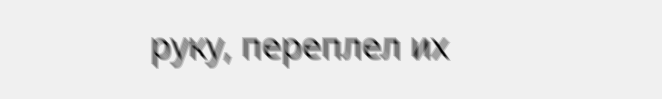руку, переплел их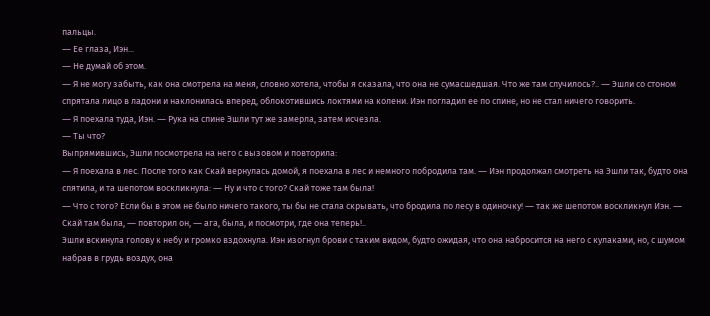пальцы.
― Ее глаза, Иэн...
― Не думай об этом.
― Я не могу забыть, как она смотрела на меня, словно хотела, чтобы я сказала, что она не сумасшедшая. Что же там случилось?.. ― Эшли со стоном спрятала лицо в ладони и наклонилась вперед, облокотившись локтями на колени. Иэн погладил ее по спине, но не стал ничего говорить.
― Я поехала туда, Иэн. ― Рука на спине Эшли тут же замерла, затем исчезла.
― Ты что?
Выпрямившись, Эшли посмотрела на него с вызовом и повторила:
― Я поехала в лес. После того как Скай вернулась домой, я поехала в лес и немного побродила там. ― Иэн продолжал смотреть на Эшли так, будто она спятила, и та шепотом воскликнула: ― Ну и что с того? Скай тоже там была!
― Что с того? Если бы в этом не было ничего такого, ты бы не стала скрывать, что бродила по лесу в одиночку! ― так же шепотом воскликнул Иэн. ― Скай там была, ― повторил он, ― ага, была, и посмотри, где она теперь!..
Эшли вскинула голову к небу и громко вздохнула. Иэн изогнул брови с таким видом, будто ожидая, что она набросится на него с кулаками, но, с шумом набрав в грудь воздух, она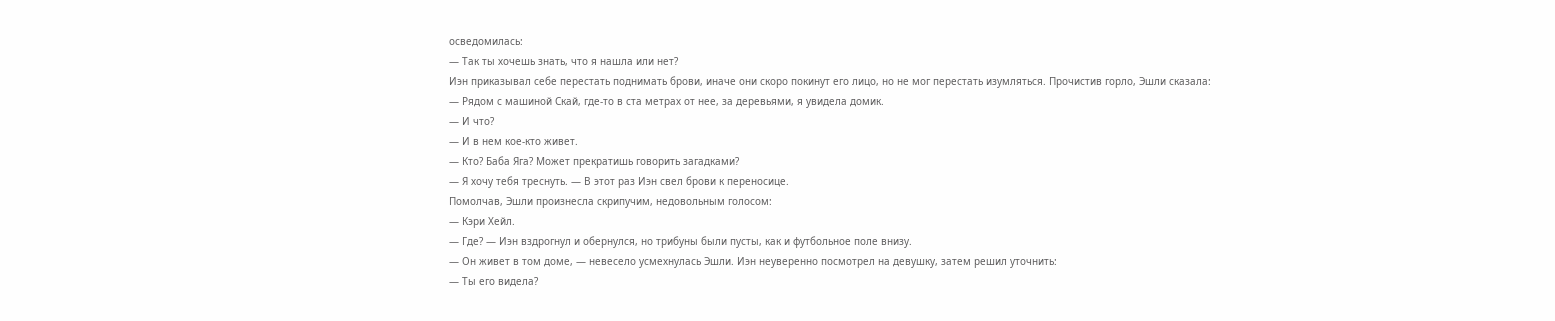осведомилась:
― Так ты хочешь знать, что я нашла или нет?
Иэн приказывал себе перестать поднимать брови, иначе они скоро покинут его лицо, но не мог перестать изумляться. Прочистив горло, Эшли сказала:
― Рядом с машиной Скай, где-то в ста метрах от нее, за деревьями, я увидела домик.
― И что?
― И в нем кое-кто живет.
― Кто? Баба Яга? Может прекратишь говорить загадками?
― Я хочу тебя треснуть. ― В этот раз Иэн свел брови к переносице.
Помолчав, Эшли произнесла скрипучим, недовольным голосом:
― Кэри Хейл.
― Где? ― Иэн вздрогнул и обернулся, но трибуны были пусты, как и футбольное поле внизу.
― Он живет в том доме, ― невесело усмехнулась Эшли. Иэн неуверенно посмотрел на девушку, затем решил уточнить:
― Ты его видела?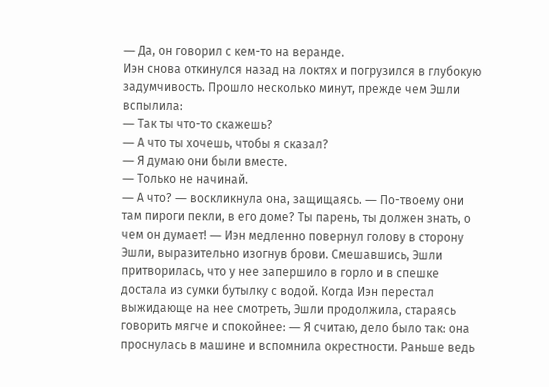― Да, он говорил с кем-то на веранде.
Иэн снова откинулся назад на локтях и погрузился в глубокую задумчивость. Прошло несколько минут, прежде чем Эшли вспылила:
― Так ты что-то скажешь?
― А что ты хочешь, чтобы я сказал?
― Я думаю они были вместе.
― Только не начинай.
― А что? ― воскликнула она, защищаясь. ― По-твоему они там пироги пекли, в его доме? Ты парень, ты должен знать, о чем он думает! ― Иэн медленно повернул голову в сторону Эшли, выразительно изогнув брови. Смешавшись, Эшли притворилась, что у нее запершило в горло и в спешке достала из сумки бутылку с водой. Когда Иэн перестал выжидающе на нее смотреть, Эшли продолжила, стараясь говорить мягче и спокойнее: ― Я считаю, дело было так: она проснулась в машине и вспомнила окрестности. Раньше ведь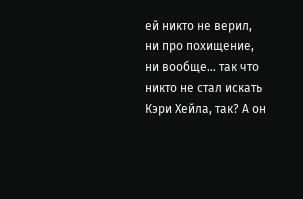ей никто не верил, ни про похищение, ни вообще... так что никто не стал искать Кэри Хейла, так? А он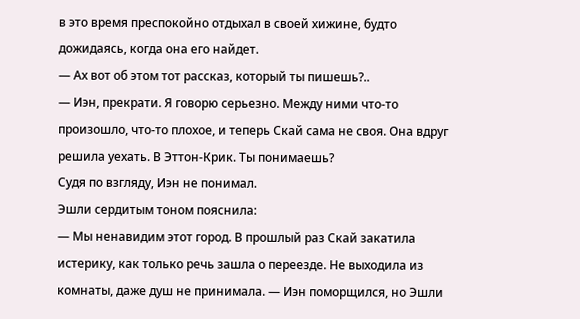в это время преспокойно отдыхал в своей хижине, будто дожидаясь, когда она его найдет.
― Ах вот об этом тот рассказ, который ты пишешь?..
― Иэн, прекрати. Я говорю серьезно. Между ними что-то произошло, что-то плохое, и теперь Скай сама не своя. Она вдруг решила уехать. В Эттон-Крик. Ты понимаешь?
Судя по взгляду, Иэн не понимал.
Эшли сердитым тоном пояснила:
― Мы ненавидим этот город. В прошлый раз Скай закатила истерику, как только речь зашла о переезде. Не выходила из комнаты, даже душ не принимала. ― Иэн поморщился, но Эшли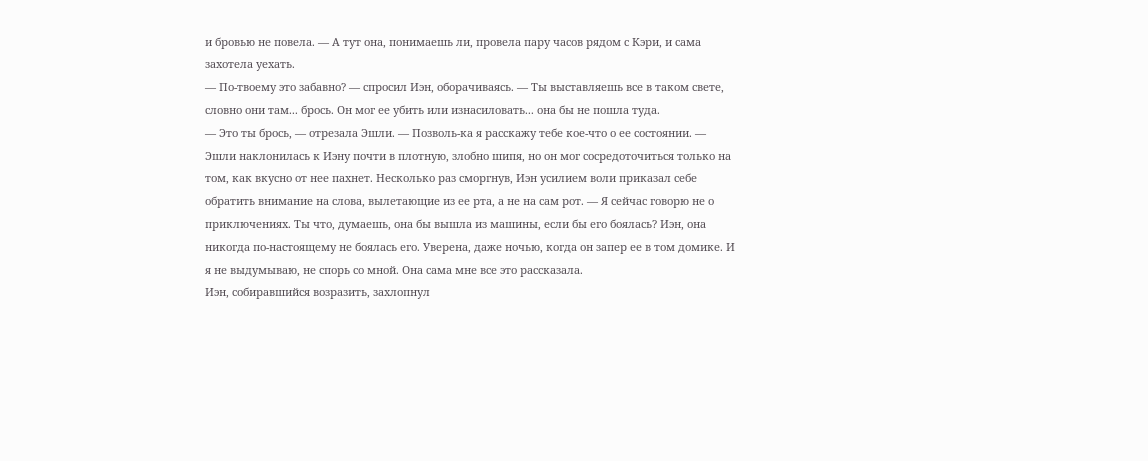и бровью не повела. ― А тут она, понимаешь ли, провела пару часов рядом с Кэри, и сама захотела уехать.
― По-твоему это забавно? ― спросил Иэн, оборачиваясь. ― Ты выставляешь все в таком свете, словно они там... брось. Он мог ее убить или изнасиловать... она бы не пошла туда.
― Это ты брось, ― отрезала Эшли. ― Позволь-ка я расскажу тебе кое-что о ее состоянии. ― Эшли наклонилась к Иэну почти в плотную, злобно шипя, но он мог сосредоточиться только на том, как вкусно от нее пахнет. Несколько раз сморгнув, Иэн усилием воли приказал себе обратить внимание на слова, вылетающие из ее рта, а не на сам рот. ― Я сейчас говорю не о приключениях. Ты что, думаешь, она бы вышла из машины, если бы его боялась? Иэн, она никогда по-настоящему не боялась его. Уверена, даже ночью, когда он запер ее в том домике. И я не выдумываю, не спорь со мной. Она сама мне все это рассказала.
Иэн, собиравшийся возразить, захлопнул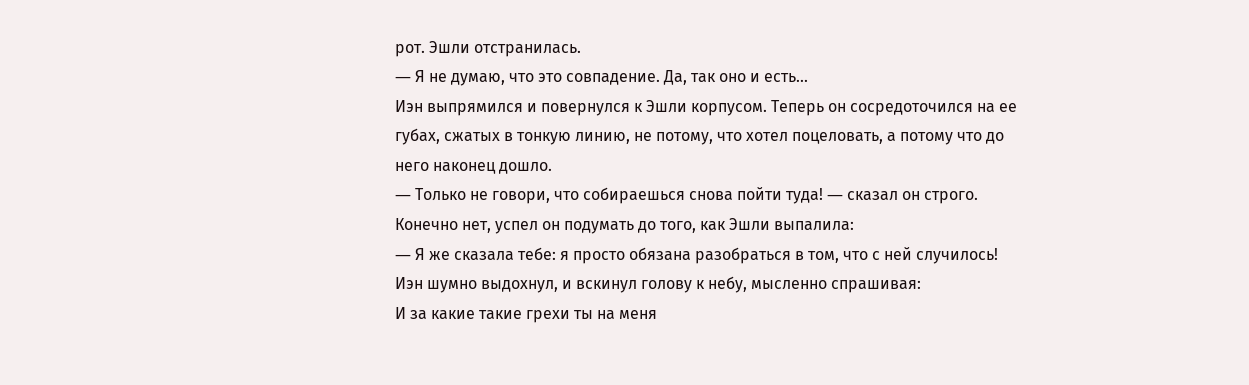рот. Эшли отстранилась.
― Я не думаю, что это совпадение. Да, так оно и есть...
Иэн выпрямился и повернулся к Эшли корпусом. Теперь он сосредоточился на ее губах, сжатых в тонкую линию, не потому, что хотел поцеловать, а потому что до него наконец дошло.
― Только не говори, что собираешься снова пойти туда! ― сказал он строго.
Конечно нет, успел он подумать до того, как Эшли выпалила:
― Я же сказала тебе: я просто обязана разобраться в том, что с ней случилось!
Иэн шумно выдохнул, и вскинул голову к небу, мысленно спрашивая:
И за какие такие грехи ты на меня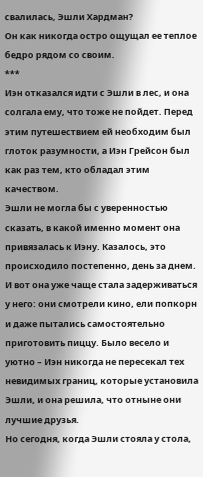свалилась, Эшли Хардман?
Он как никогда остро ощущал ее теплое бедро рядом со своим.
***
Иэн отказался идти с Эшли в лес, и она солгала ему, что тоже не пойдет. Перед этим путешествием ей необходим был глоток разумности, а Иэн Грейсон был как раз тем, кто обладал этим качеством.
Эшли не могла бы с уверенностью сказать, в какой именно момент она привязалась к Иэну. Казалось, это происходило постепенно, день за днем. И вот она уже чаще стала задерживаться у него: они смотрели кино, ели попкорн и даже пытались самостоятельно приготовить пиццу. Было весело и уютно – Иэн никогда не пересекал тех невидимых границ, которые установила Эшли, и она решила, что отныне они лучшие друзья.
Но сегодня, когда Эшли стояла у стола,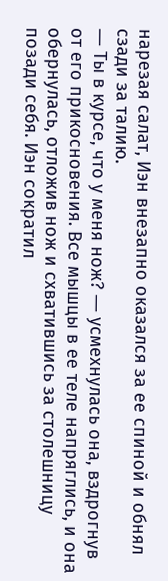нарезая салат, Иэн внезапно оказался за ее спиной и обнял сзади за талию.
― Ты в курсе, что у меня нож? ― усмехнулась она, вздрогнув от его прикосновения. Все мышцы в ее теле напряглись, и она обернулась, отложив нож и схватившись за столешницу позади себя. Иэн сократил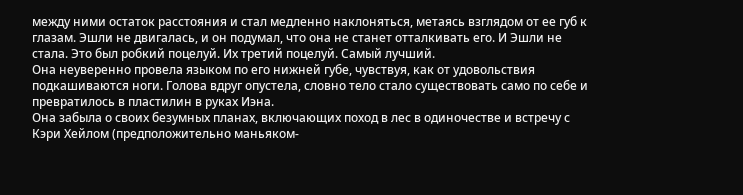между ними остаток расстояния и стал медленно наклоняться, метаясь взглядом от ее губ к глазам. Эшли не двигалась, и он подумал, что она не станет отталкивать его. И Эшли не стала. Это был робкий поцелуй. Их третий поцелуй. Самый лучший.
Она неуверенно провела языком по его нижней губе, чувствуя, как от удовольствия подкашиваются ноги. Голова вдруг опустела, словно тело стало существовать само по себе и превратилось в пластилин в руках Иэна.
Она забыла о своих безумных планах, включающих поход в лес в одиночестве и встречу с Кэри Хейлом (предположительно маньяком-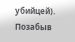убийцей). Позабыв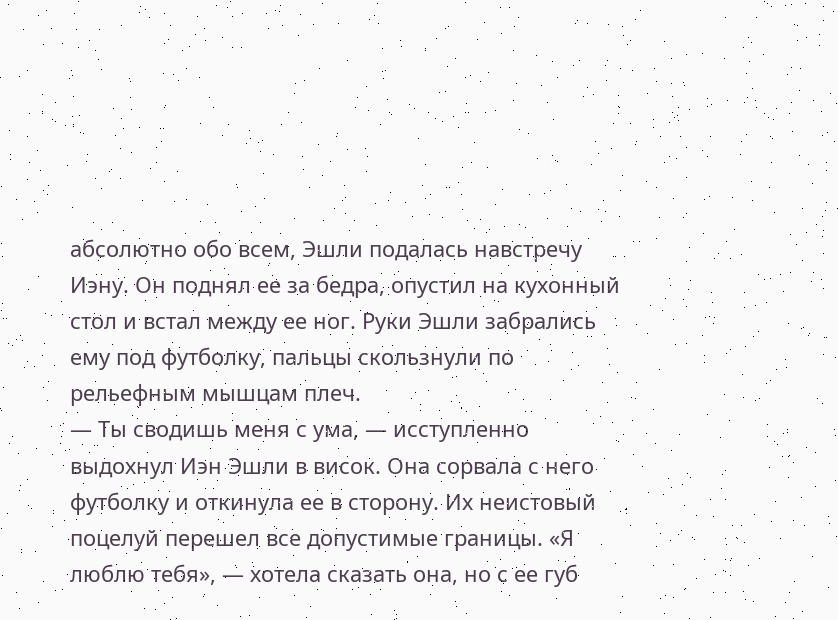абсолютно обо всем, Эшли подалась навстречу Иэну. Он поднял ее за бедра, опустил на кухонный стол и встал между ее ног. Руки Эшли забрались ему под футболку, пальцы скользнули по рельефным мышцам плеч.
― Ты сводишь меня с ума, ― исступленно выдохнул Иэн Эшли в висок. Она сорвала с него футболку и откинула ее в сторону. Их неистовый поцелуй перешел все допустимые границы. «Я люблю тебя», ― хотела сказать она, но с ее губ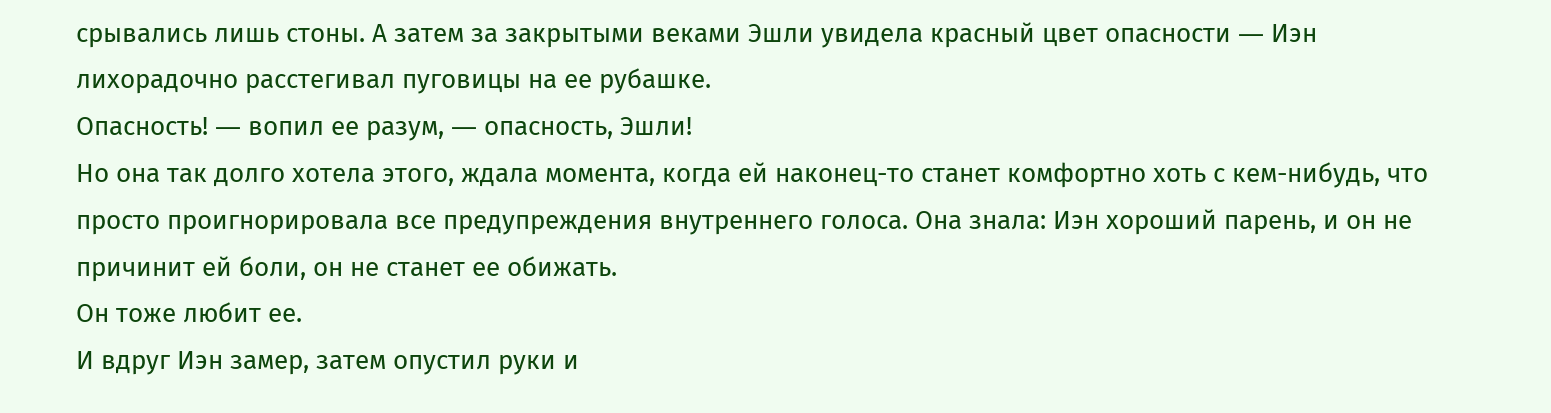срывались лишь стоны. А затем за закрытыми веками Эшли увидела красный цвет опасности ― Иэн лихорадочно расстегивал пуговицы на ее рубашке.
Опасность! ― вопил ее разум, ― опасность, Эшли!
Но она так долго хотела этого, ждала момента, когда ей наконец-то станет комфортно хоть с кем-нибудь, что просто проигнорировала все предупреждения внутреннего голоса. Она знала: Иэн хороший парень, и он не причинит ей боли, он не станет ее обижать.
Он тоже любит ее.
И вдруг Иэн замер, затем опустил руки и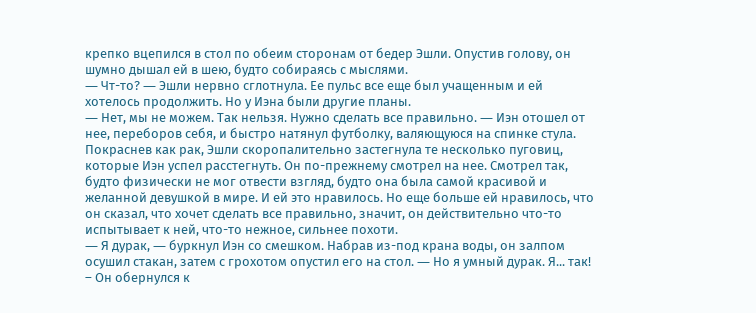крепко вцепился в стол по обеим сторонам от бедер Эшли. Опустив голову, он шумно дышал ей в шею, будто собираясь с мыслями.
― Чт-то? ― Эшли нервно сглотнула. Ее пульс все еще был учащенным и ей хотелось продолжить. Но у Иэна были другие планы.
― Нет, мы не можем. Так нельзя. Нужно сделать все правильно. ― Иэн отошел от нее, переборов себя, и быстро натянул футболку, валяющуюся на спинке стула. Покраснев как рак, Эшли скоропалительно застегнула те несколько пуговиц, которые Иэн успел расстегнуть. Он по-прежнему смотрел на нее. Смотрел так, будто физически не мог отвести взгляд, будто она была самой красивой и желанной девушкой в мире. И ей это нравилось. Но еще больше ей нравилось, что он сказал, что хочет сделать все правильно, значит, он действительно что-то испытывает к ней, что-то нежное, сильнее похоти.
― Я дурак, ― буркнул Иэн со смешком. Набрав из-под крана воды, он залпом осушил стакан, затем с грохотом опустил его на стол. ― Но я умный дурак. Я... так! – Он обернулся к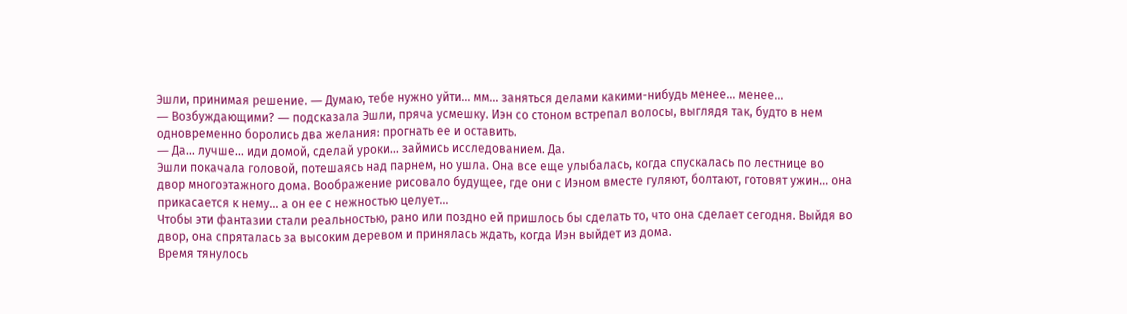Эшли, принимая решение. ― Думаю, тебе нужно уйти... мм... заняться делами какими-нибудь менее... менее...
― Возбуждающими? ― подсказала Эшли, пряча усмешку. Иэн со стоном встрепал волосы, выглядя так, будто в нем одновременно боролись два желания: прогнать ее и оставить.
― Да... лучше... иди домой, сделай уроки... займись исследованием. Да.
Эшли покачала головой, потешаясь над парнем, но ушла. Она все еще улыбалась, когда спускалась по лестнице во двор многоэтажного дома. Воображение рисовало будущее, где они с Иэном вместе гуляют, болтают, готовят ужин... она прикасается к нему... а он ее с нежностью целует...
Чтобы эти фантазии стали реальностью, рано или поздно ей пришлось бы сделать то, что она сделает сегодня. Выйдя во двор, она спряталась за высоким деревом и принялась ждать, когда Иэн выйдет из дома.
Время тянулось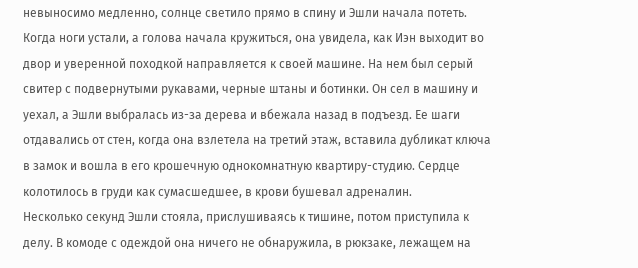невыносимо медленно, солнце светило прямо в спину и Эшли начала потеть. Когда ноги устали, а голова начала кружиться, она увидела, как Иэн выходит во двор и уверенной походкой направляется к своей машине. На нем был серый свитер с подвернутыми рукавами, черные штаны и ботинки. Он сел в машину и уехал, а Эшли выбралась из-за дерева и вбежала назад в подъезд. Ее шаги отдавались от стен, когда она взлетела на третий этаж, вставила дубликат ключа в замок и вошла в его крошечную однокомнатную квартиру-студию. Сердце колотилось в груди как сумасшедшее, в крови бушевал адреналин.
Несколько секунд Эшли стояла, прислушиваясь к тишине, потом приступила к делу. В комоде с одеждой она ничего не обнаружила, в рюкзаке, лежащем на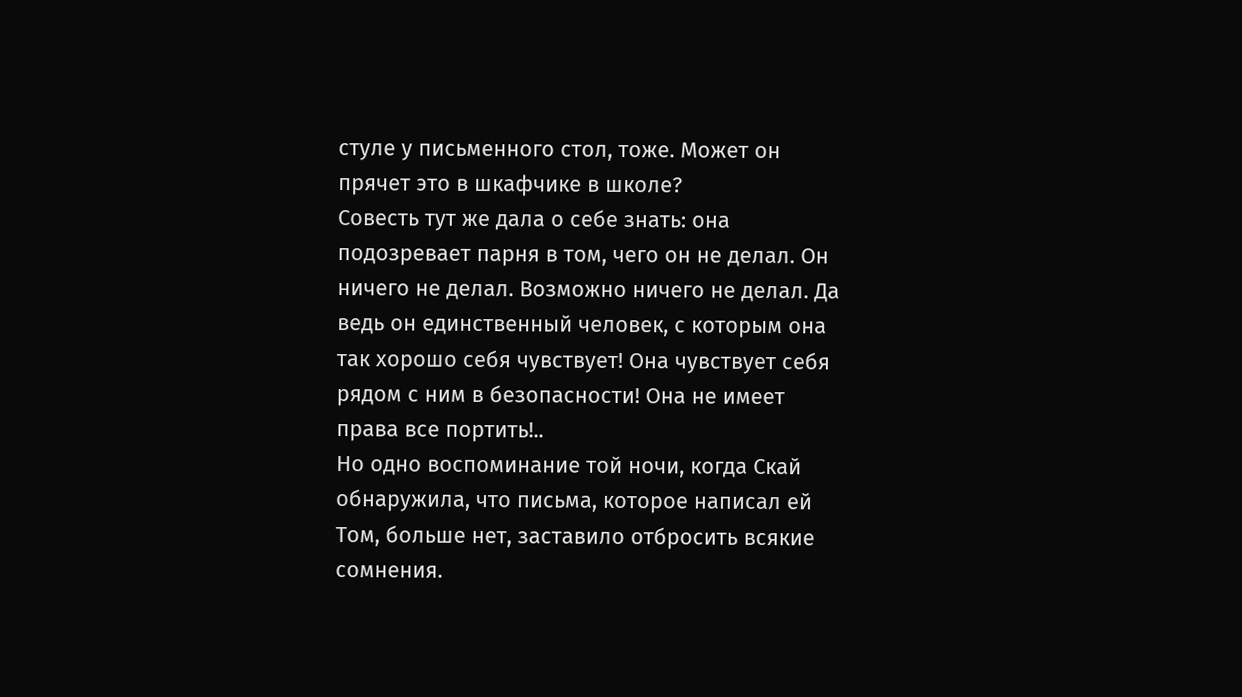стуле у письменного стол, тоже. Может он прячет это в шкафчике в школе?
Совесть тут же дала о себе знать: она подозревает парня в том, чего он не делал. Он ничего не делал. Возможно ничего не делал. Да ведь он единственный человек, с которым она так хорошо себя чувствует! Она чувствует себя рядом с ним в безопасности! Она не имеет права все портить!..
Но одно воспоминание той ночи, когда Скай обнаружила, что письма, которое написал ей Том, больше нет, заставило отбросить всякие сомнения.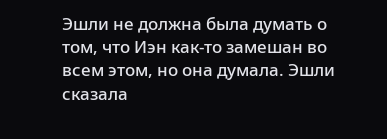Эшли не должна была думать о том, что Иэн как-то замешан во всем этом, но она думала. Эшли сказала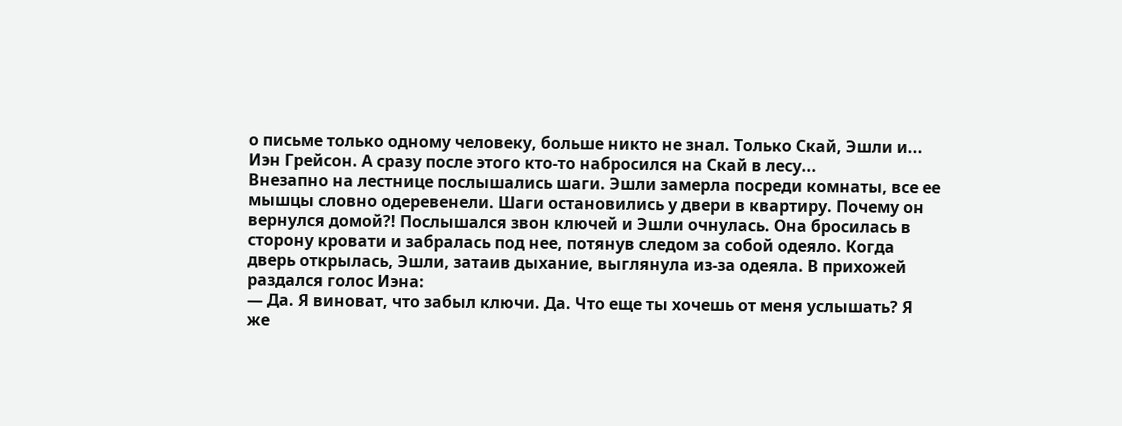о письме только одному человеку, больше никто не знал. Только Скай, Эшли и... Иэн Грейсон. А сразу после этого кто-то набросился на Скай в лесу...
Внезапно на лестнице послышались шаги. Эшли замерла посреди комнаты, все ее мышцы словно одеревенели. Шаги остановились у двери в квартиру. Почему он вернулся домой?! Послышался звон ключей и Эшли очнулась. Она бросилась в сторону кровати и забралась под нее, потянув следом за собой одеяло. Когда дверь открылась, Эшли, затаив дыхание, выглянула из-за одеяла. В прихожей раздался голос Иэна:
― Да. Я виноват, что забыл ключи. Да. Что еще ты хочешь от меня услышать? Я же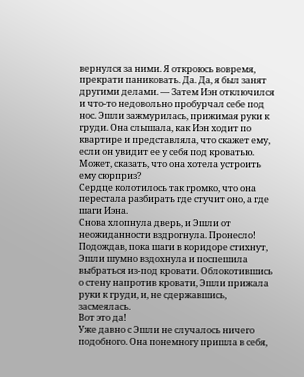вернулся за ними. Я откроюсь вовремя, прекрати паниковать. Да. Да, я был занят другими делами. ― Затем Иэн отключился и что-то недовольно пробурчал себе под нос. Эшли зажмурилась, прижимая руки к груди. Она слышала, как Иэн ходит по квартире и представляла, что скажет ему, если он увидит ее у себя под кроватью.
Может, сказать, что она хотела устроить ему сюрприз?
Сердце колотилось так громко, что она перестала разбирать где стучит оно, а где шаги Иэна.
Снова хлопнула дверь, и Эшли от неожиданности вздрогнула. Пронесло! Подождав, пока шаги в коридоре стихнут, Эшли шумно вздохнула и поспешила выбраться из-под кровати. Облокотившись о стену напротив кровати, Эшли прижала руки к груди, и, не сдержавшись, засмеялась.
Вот это да!
Уже давно с Эшли не случалось ничего подобного. Она понемногу пришла в себя,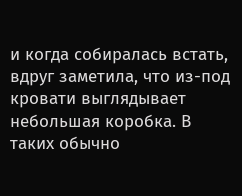и когда собиралась встать, вдруг заметила, что из-под кровати выглядывает небольшая коробка. В таких обычно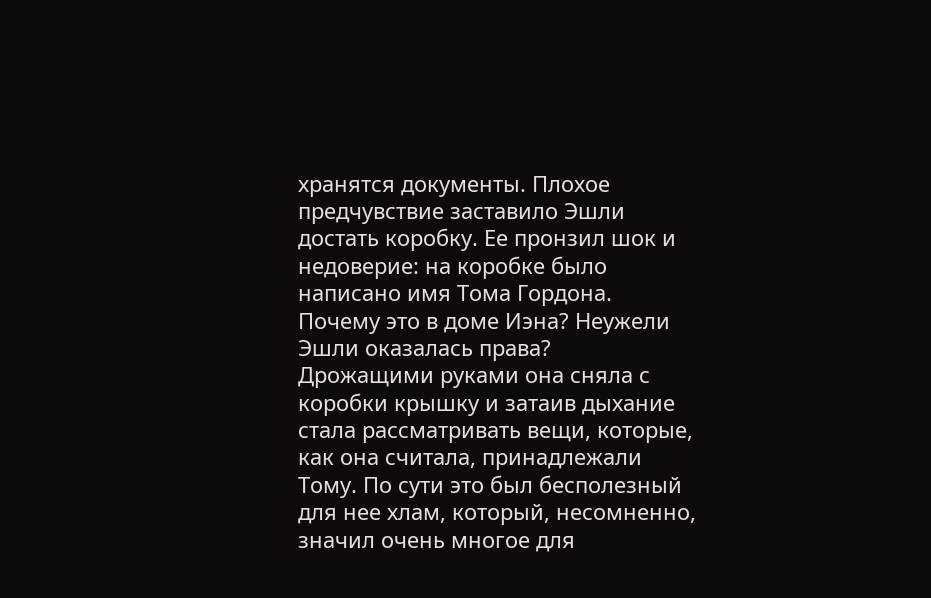хранятся документы. Плохое предчувствие заставило Эшли достать коробку. Ее пронзил шок и недоверие: на коробке было написано имя Тома Гордона.
Почему это в доме Иэна? Неужели Эшли оказалась права?
Дрожащими руками она сняла с коробки крышку и затаив дыхание стала рассматривать вещи, которые, как она считала, принадлежали Тому. По сути это был бесполезный для нее хлам, который, несомненно, значил очень многое для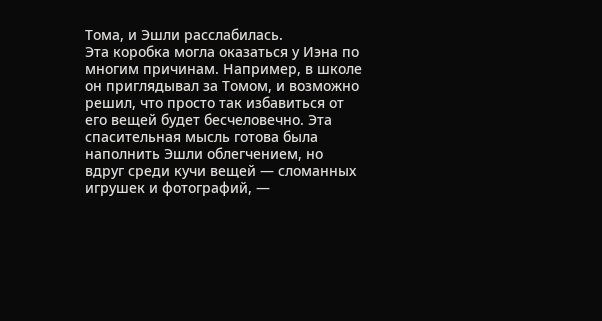Тома, и Эшли расслабилась.
Эта коробка могла оказаться у Иэна по многим причинам. Например, в школе он приглядывал за Томом, и возможно решил, что просто так избавиться от его вещей будет бесчеловечно. Эта спасительная мысль готова была наполнить Эшли облегчением, но вдруг среди кучи вещей ― сломанных игрушек и фотографий, ―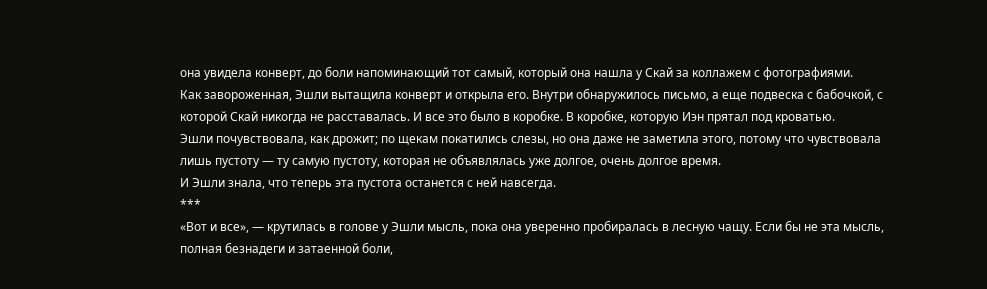она увидела конверт, до боли напоминающий тот самый, который она нашла у Скай за коллажем с фотографиями.
Как завороженная, Эшли вытащила конверт и открыла его. Внутри обнаружилось письмо, а еще подвеска с бабочкой, с которой Скай никогда не расставалась. И все это было в коробке. В коробке, которую Иэн прятал под кроватью.
Эшли почувствовала, как дрожит; по щекам покатились слезы, но она даже не заметила этого, потому что чувствовала лишь пустоту ― ту самую пустоту, которая не объявлялась уже долгое, очень долгое время.
И Эшли знала, что теперь эта пустота останется с ней навсегда.
***
«Вот и все», ― крутилась в голове у Эшли мысль, пока она уверенно пробиралась в лесную чащу. Если бы не эта мысль, полная безнадеги и затаенной боли,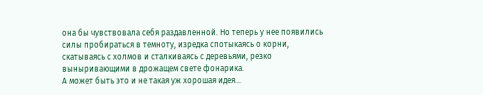она бы чувствовала себя раздавленной. Но теперь у нее появились силы пробираться в темноту, изредка спотыкаясь о корни, скатываясь с холмов и сталкиваясь с деревьями, резко выныривающими в дрожащем свете фонарика.
А может быть это и не такая уж хорошая идея...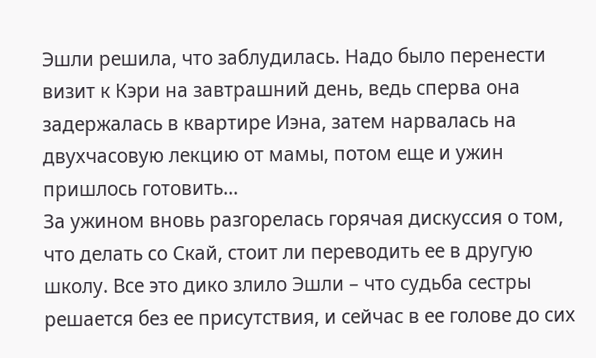Эшли решила, что заблудилась. Надо было перенести визит к Кэри на завтрашний день, ведь сперва она задержалась в квартире Иэна, затем нарвалась на двухчасовую лекцию от мамы, потом еще и ужин пришлось готовить...
За ужином вновь разгорелась горячая дискуссия о том, что делать со Скай, стоит ли переводить ее в другую школу. Все это дико злило Эшли – что судьба сестры решается без ее присутствия, и сейчас в ее голове до сих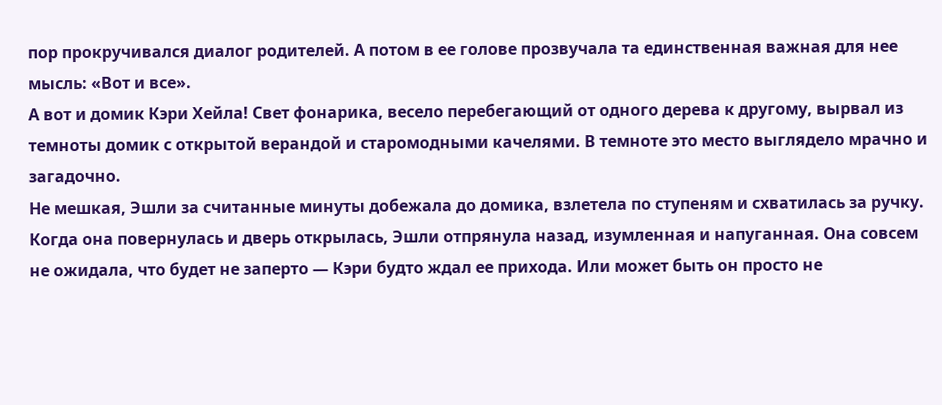пор прокручивался диалог родителей. А потом в ее голове прозвучала та единственная важная для нее мысль: «Вот и все».
А вот и домик Кэри Хейла! Свет фонарика, весело перебегающий от одного дерева к другому, вырвал из темноты домик с открытой верандой и старомодными качелями. В темноте это место выглядело мрачно и загадочно.
Не мешкая, Эшли за считанные минуты добежала до домика, взлетела по ступеням и схватилась за ручку. Когда она повернулась и дверь открылась, Эшли отпрянула назад, изумленная и напуганная. Она совсем не ожидала, что будет не заперто ― Кэри будто ждал ее прихода. Или может быть он просто не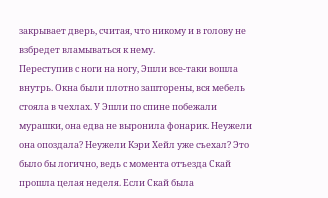закрывает дверь, считая, что никому и в голову не взбредет вламываться к нему.
Переступив с ноги на ногу, Эшли все-таки вошла внутрь. Окна были плотно зашторены, вся мебель стояла в чехлах. У Эшли по спине побежали мурашки, она едва не выронила фонарик. Неужели она опоздала? Неужели Кэри Хейл уже съехал? Это было бы логично, ведь с момента отъезда Скай прошла целая неделя. Если Скай была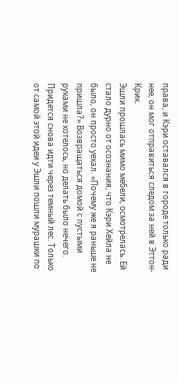права, и Кэри оставался в городе только ради нее, он мог отправиться следом за ней в Эттон-Крик.
Эшли прошлась мимо мебели, осмотрелась. Ей стало дурно от осознания, что Кэри Хейла не было, он просто уехал. «Почему же я раньше не пришла?» Возвращаться домой с пустыми руками не хотелось, но делать было нечего. Придется снова идти через темный лес. Только от самой этой идеи у Эшли пошли мурашки по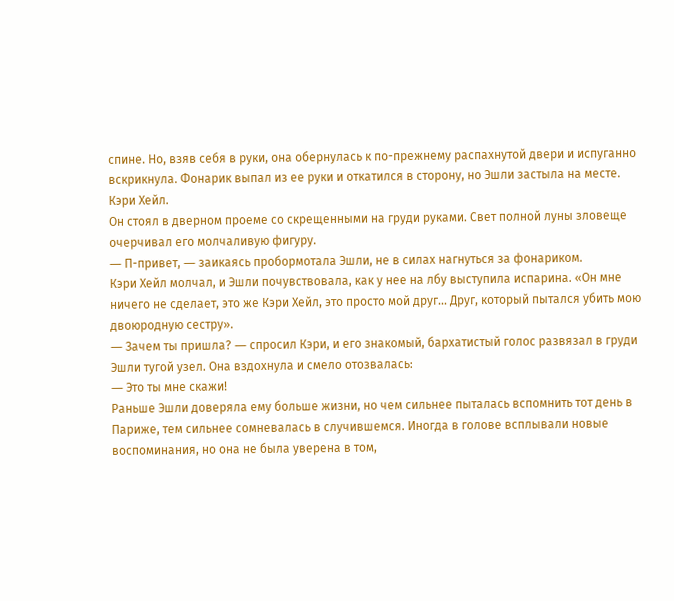спине. Но, взяв себя в руки, она обернулась к по-прежнему распахнутой двери и испуганно вскрикнула. Фонарик выпал из ее руки и откатился в сторону, но Эшли застыла на месте.
Кэри Хейл.
Он стоял в дверном проеме со скрещенными на груди руками. Свет полной луны зловеще очерчивал его молчаливую фигуру.
― П-привет, ― заикаясь пробормотала Эшли, не в силах нагнуться за фонариком.
Кэри Хейл молчал, и Эшли почувствовала, как у нее на лбу выступила испарина. «Он мне ничего не сделает, это же Кэри Хейл, это просто мой друг... Друг, который пытался убить мою двоюродную сестру».
― Зачем ты пришла? ― спросил Кэри, и его знакомый, бархатистый голос развязал в груди Эшли тугой узел. Она вздохнула и смело отозвалась:
― Это ты мне скажи!
Раньше Эшли доверяла ему больше жизни, но чем сильнее пыталась вспомнить тот день в Париже, тем сильнее сомневалась в случившемся. Иногда в голове всплывали новые воспоминания, но она не была уверена в том,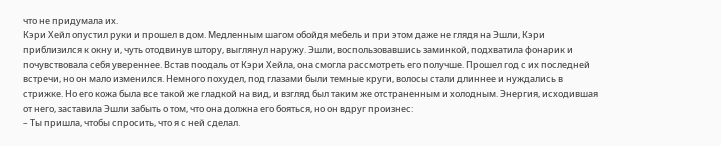что не придумала их.
Кэри Хейл опустил руки и прошел в дом. Медленным шагом обойдя мебель и при этом даже не глядя на Эшли, Кэри приблизился к окну и, чуть отодвинув штору, выглянул наружу. Эшли, воспользовавшись заминкой, подхватила фонарик и почувствовала себя увереннее. Встав поодаль от Кэри Хейла, она смогла рассмотреть его получше. Прошел год с их последней встречи, но он мало изменился. Немного похудел, под глазами были темные круги, волосы стали длиннее и нуждались в стрижке. Но его кожа была все такой же гладкой на вид, и взгляд был таким же отстраненным и холодным. Энергия, исходившая от него, заставила Эшли забыть о том, что она должна его бояться, но он вдруг произнес:
– Ты пришла, чтобы спросить, что я с ней сделал.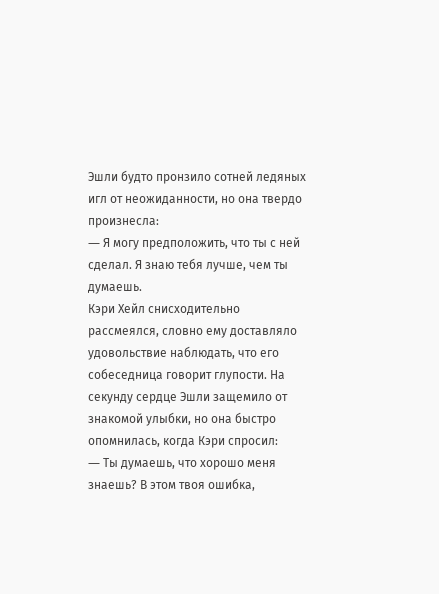Эшли будто пронзило сотней ледяных игл от неожиданности, но она твердо произнесла:
― Я могу предположить, что ты с ней сделал. Я знаю тебя лучше, чем ты думаешь.
Кэри Хейл снисходительно рассмеялся, словно ему доставляло удовольствие наблюдать, что его собеседница говорит глупости. На секунду сердце Эшли защемило от знакомой улыбки, но она быстро опомнилась, когда Кэри спросил:
― Ты думаешь, что хорошо меня знаешь? В этом твоя ошибка,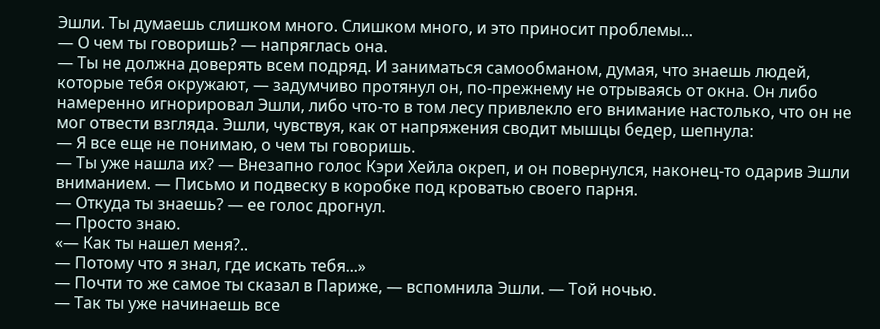Эшли. Ты думаешь слишком много. Слишком много, и это приносит проблемы...
― О чем ты говоришь? ― напряглась она.
― Ты не должна доверять всем подряд. И заниматься самообманом, думая, что знаешь людей, которые тебя окружают, ― задумчиво протянул он, по-прежнему не отрываясь от окна. Он либо намеренно игнорировал Эшли, либо что-то в том лесу привлекло его внимание настолько, что он не мог отвести взгляда. Эшли, чувствуя, как от напряжения сводит мышцы бедер, шепнула:
― Я все еще не понимаю, о чем ты говоришь.
― Ты уже нашла их? ― Внезапно голос Кэри Хейла окреп, и он повернулся, наконец-то одарив Эшли вниманием. ― Письмо и подвеску в коробке под кроватью своего парня.
― Откуда ты знаешь? ― ее голос дрогнул.
― Просто знаю.
«― Как ты нашел меня?..
― Потому что я знал, где искать тебя...»
― Почти то же самое ты сказал в Париже, ― вспомнила Эшли. ― Той ночью.
― Так ты уже начинаешь все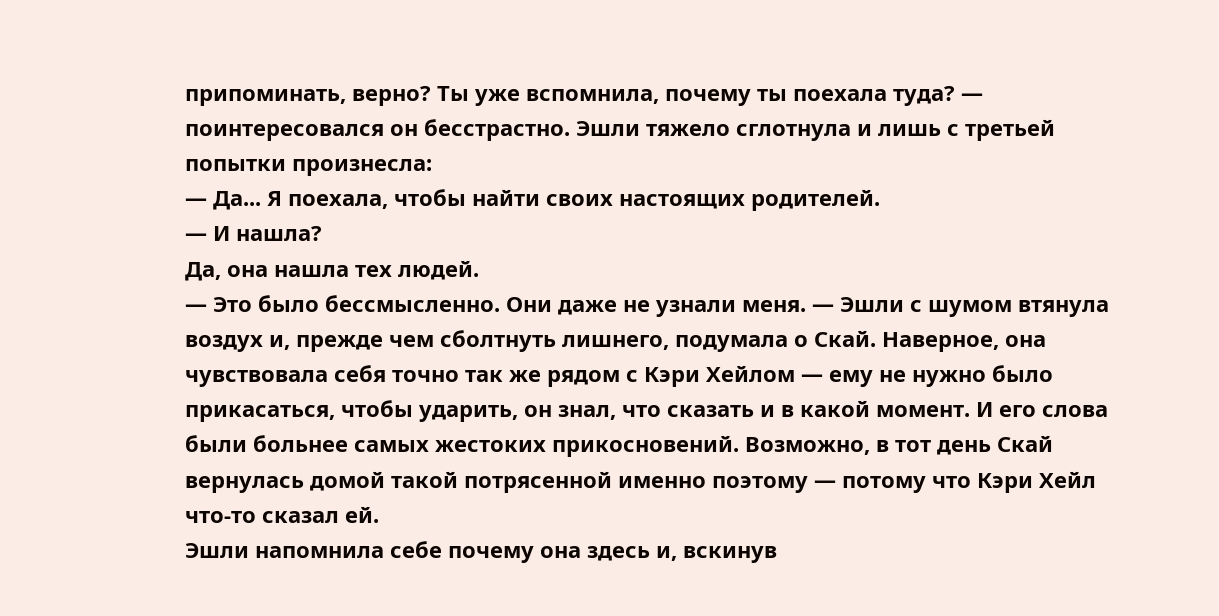припоминать, верно? Ты уже вспомнила, почему ты поехала туда? ― поинтересовался он бесстрастно. Эшли тяжело сглотнула и лишь с третьей попытки произнесла:
― Да... Я поехала, чтобы найти своих настоящих родителей.
― И нашла?
Да, она нашла тех людей.
― Это было бессмысленно. Они даже не узнали меня. ― Эшли с шумом втянула воздух и, прежде чем сболтнуть лишнего, подумала о Скай. Наверное, она чувствовала себя точно так же рядом с Кэри Хейлом ― ему не нужно было прикасаться, чтобы ударить, он знал, что сказать и в какой момент. И его слова были больнее самых жестоких прикосновений. Возможно, в тот день Скай вернулась домой такой потрясенной именно поэтому ― потому что Кэри Хейл что-то сказал ей.
Эшли напомнила себе почему она здесь и, вскинув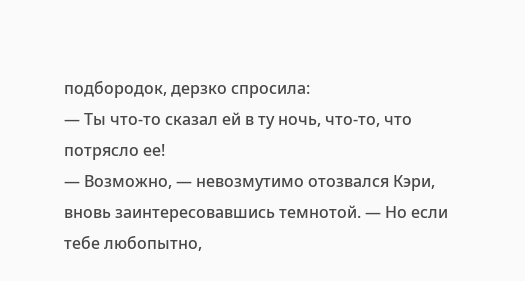подбородок, дерзко спросила:
― Ты что-то сказал ей в ту ночь, что-то, что потрясло ее!
― Возможно, ― невозмутимо отозвался Кэри, вновь заинтересовавшись темнотой. ― Но если тебе любопытно,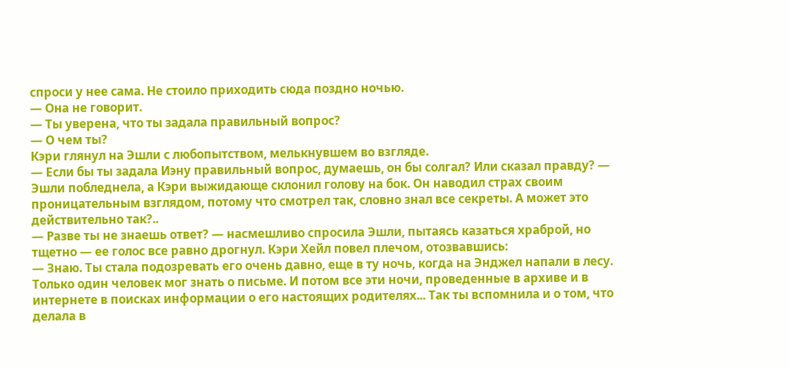спроси у нее сама. Не стоило приходить сюда поздно ночью.
― Она не говорит.
― Ты уверена, что ты задала правильный вопрос?
― О чем ты?
Кэри глянул на Эшли с любопытством, мелькнувшем во взгляде.
― Если бы ты задала Иэну правильный вопрос, думаешь, он бы солгал? Или сказал правду? ― Эшли побледнела, а Кэри выжидающе склонил голову на бок. Он наводил страх своим проницательным взглядом, потому что смотрел так, словно знал все секреты. А может это действительно так?..
― Разве ты не знаешь ответ? ― насмешливо спросила Эшли, пытаясь казаться храброй, но тщетно ― ее голос все равно дрогнул. Кэри Хейл повел плечом, отозвавшись:
― Знаю. Ты стала подозревать его очень давно, еще в ту ночь, когда на Энджел напали в лесу. Только один человек мог знать о письме. И потом все эти ночи, проведенные в архиве и в интернете в поисках информации о его настоящих родителях... Так ты вспомнила и о том, что делала в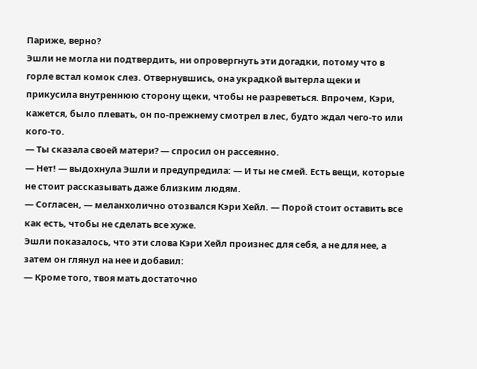Париже, верно?
Эшли не могла ни подтвердить, ни опровергнуть эти догадки, потому что в горле встал комок слез. Отвернувшись, она украдкой вытерла щеки и прикусила внутреннюю сторону щеки, чтобы не разреветься. Впрочем, Кэри, кажется, было плевать, он по-прежнему смотрел в лес, будто ждал чего-то или кого-то.
― Ты сказала своей матери? ― спросил он рассеянно.
― Нет! ― выдохнула Эшли и предупредила: ― И ты не смей. Есть вещи, которые не стоит рассказывать даже близким людям.
― Согласен, ― меланхолично отозвался Кэри Хейл. ― Порой стоит оставить все как есть, чтобы не сделать все хуже.
Эшли показалось, что эти слова Кэри Хейл произнес для себя, а не для нее, а затем он глянул на нее и добавил:
― Кроме того, твоя мать достаточно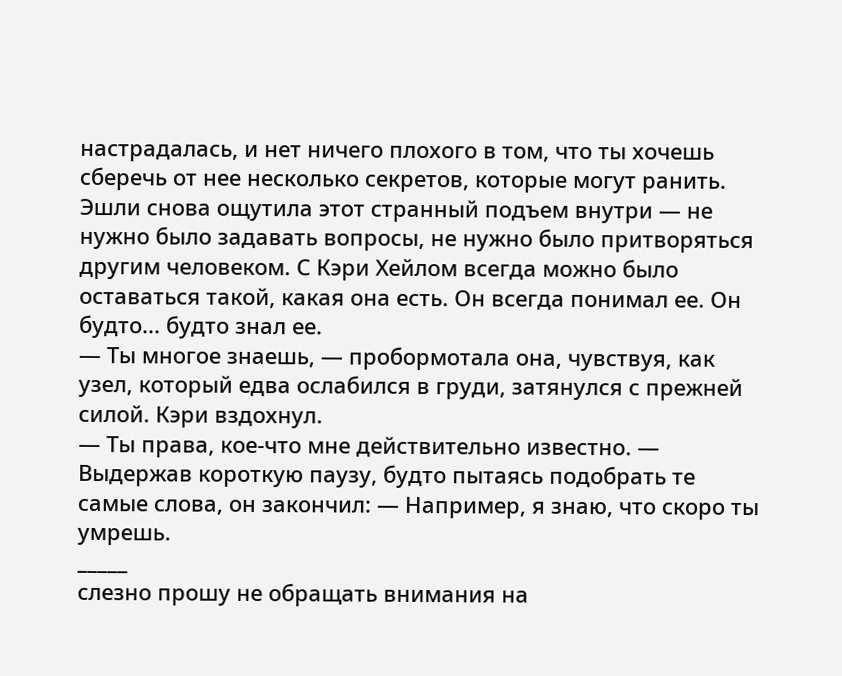настрадалась, и нет ничего плохого в том, что ты хочешь сберечь от нее несколько секретов, которые могут ранить.
Эшли снова ощутила этот странный подъем внутри ― не нужно было задавать вопросы, не нужно было притворяться другим человеком. С Кэри Хейлом всегда можно было оставаться такой, какая она есть. Он всегда понимал ее. Он будто... будто знал ее.
― Ты многое знаешь, ― пробормотала она, чувствуя, как узел, который едва ослабился в груди, затянулся с прежней силой. Кэри вздохнул.
― Ты права, кое-что мне действительно известно. ― Выдержав короткую паузу, будто пытаясь подобрать те самые слова, он закончил: ― Например, я знаю, что скоро ты умрешь.
_____
слезно прошу не обращать внимания на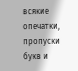всякие опечатки, пропуски букв и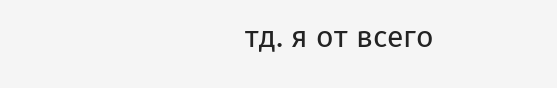тд. я от всего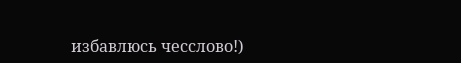избавлюсь чесслово!)